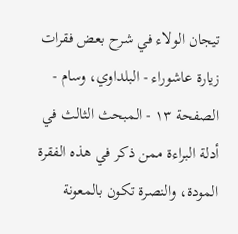تيجان الولاء في شرح بعض فقرات زيارة عاشوراء - البلداوي، وسام - الصفحة ١٣ - المبحث الثالث في أدلة البراءة ممن ذكر في هذه الفقرة
المودة، والنصرة تكون بالمعونة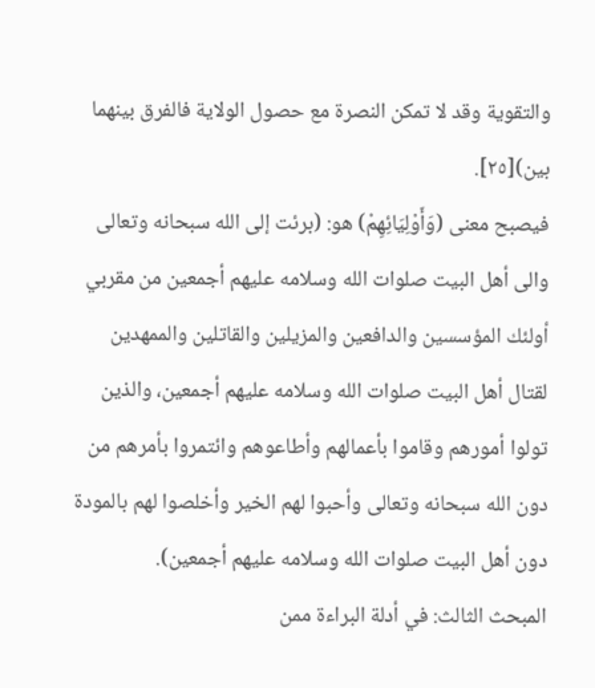والتقوية وقد لا تمكن النصرة مع حصول الولاية فالفرق بينهما بين)[٢٥].
فيصبح معنى (وَأَوْلِيَائِهِمْ) هو: (برئت إلى الله سبحانه وتعالى والى أهل البيت صلوات الله وسلامه عليهم أجمعين من مقربي أولئك المؤسسين والدافعين والمزيلين والقاتلين والممهدين لقتال أهل البيت صلوات الله وسلامه عليهم أجمعين، والذين تولوا أمورهم وقاموا بأعمالهم وأطاعوهم وائتمروا بأمرهم من دون الله سبحانه وتعالى وأحبوا لهم الخير وأخلصوا لهم بالمودة دون أهل البيت صلوات الله وسلامه عليهم أجمعين).
المبحث الثالث: في أدلة البراءة ممن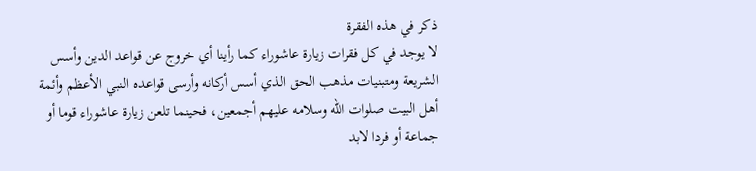ذكر في هذه الفقرة
لا يوجد في كل فقرات زيارة عاشوراء كما رأينا أي خروج عن قواعد الدين وأسس الشريعة ومتبنيات مذهب الحق الذي أسس أركانه وأرسى قواعده النبي الأعظم وأئمة أهل البيت صلوات الله وسلامه عليهم أجمعين، فحينما تلعن زيارة عاشوراء قوما أو جماعة أو فردا لابد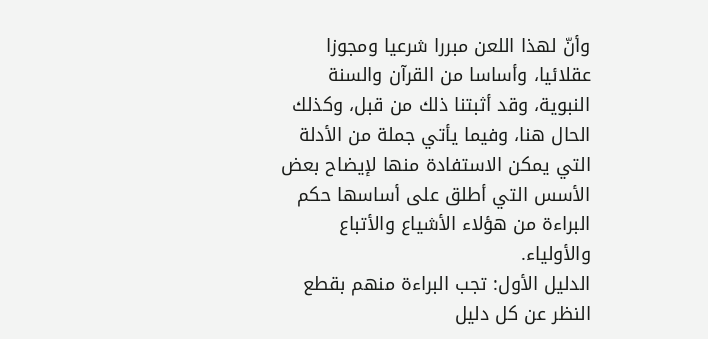وأنّ لهذا اللعن مبررا شرعيا ومجوزا عقلائيا، وأساسا من القرآن والسنة النبوية، وقد أثبتنا ذلك من قبل، وكذلك الحال هنا، وفيما يأتي جملة من الأدلة التي يمكن الاستفادة منها لإيضاح بعض الأسس التي أطلق على أساسها حكم البراءة من هؤلاء الأشياع والأتباع والأولياء.
الدليل الأول: تجب البراءة منهم بقطع النظر عن كل دليل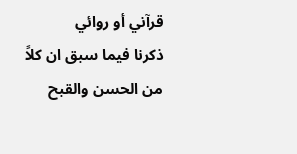قرآني أو روائي
ذكرنا فيما سبق ان كلاً من الحسن والقبح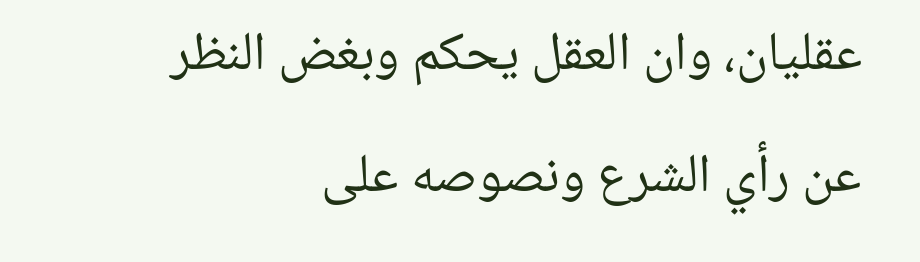عقليان، وان العقل يحكم وبغض النظر عن رأي الشرع ونصوصه على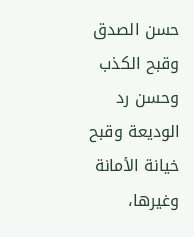حسن الصدق وقبح الكذب وحسن رد الوديعة وقبح خيانة الأمانة وغيرها،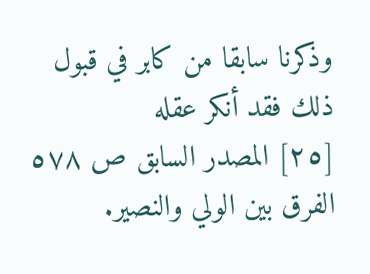وذكرنا سابقا من كابر في قبول ذلك فقد أنكر عقله
[٢٥] المصدر السابق ص ٥٧٨ الفرق بين الولي والنصير.